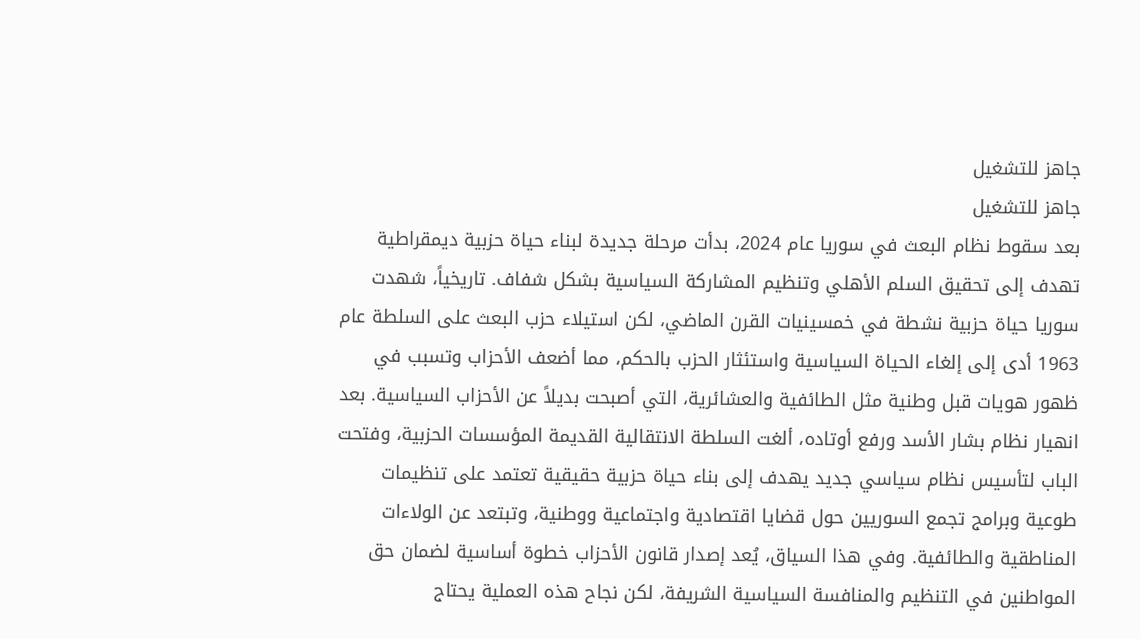جاهز للتشغيل
جاهز للتشغيل
بعد سقوط نظام البعث في سوريا عام 2024، بدأت مرحلة جديدة لبناء حياة حزبية ديمقراطية تهدف إلى تحقيق السلم الأهلي وتنظيم المشاركة السياسية بشكل شفاف. تاريخياً، شهدت سوريا حياة حزبية نشطة في خمسينيات القرن الماضي، لكن استيلاء حزب البعث على السلطة عام 1963 أدى إلى إلغاء الحياة السياسية واستئثار الحزب بالحكم، مما أضعف الأحزاب وتسبب في ظهور هويات قبل وطنية مثل الطائفية والعشائرية، التي أصبحت بديلاً عن الأحزاب السياسية. بعد انهيار نظام بشار الأسد ورفع أوتاده، ألغت السلطة الانتقالية القديمة المؤسسات الحزبية، وفتحت الباب لتأسيس نظام سياسي جديد يهدف إلى بناء حياة حزبية حقيقية تعتمد على تنظيمات طوعية وبرامج تجمع السوريين حول قضايا اقتصادية واجتماعية ووطنية، وتبتعد عن الولاءات المناطقية والطائفية. وفي هذا السياق، يُعد إصدار قانون الأحزاب خطوة أساسية لضمان حق المواطنين في التنظيم والمنافسة السياسية الشريفة، لكن نجاح هذه العملية يحتاج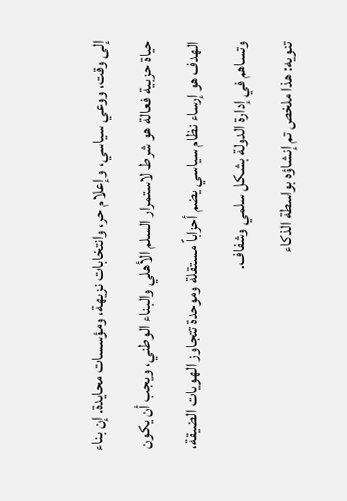إلى وقت، ووعي سياسي، وإعلام حر، وانتخابات نزيهة، ومؤسسات محايدة. إن بناء حياة حزبية فعالة هو شرط لاستمرار السلم الأهلي والبناء الوطني، ويجب أن يكون الهدف هو إرساء نظام سياسي يضم أحزاباً مستقلة وموحدة تتجاوز الهويات الضيقة، وتساهم في إدارة الدولة بشكل سلمي وشفاف.
تنويه: هذا ملخص تم إنشاؤه بواسطة الذكاء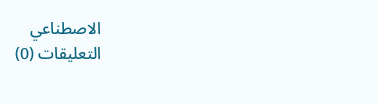الاصطناعي
التعليقات (0)